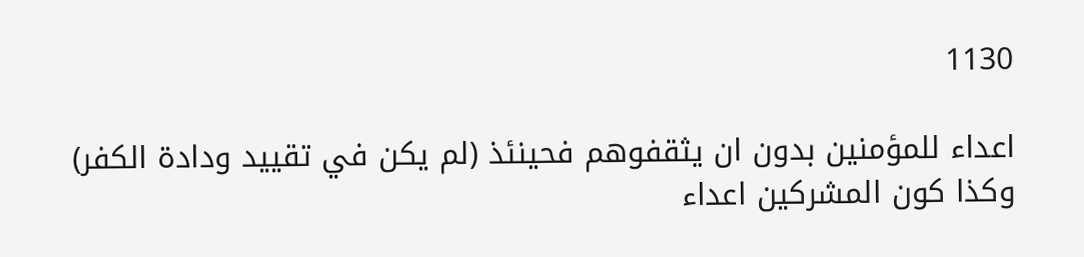1130

اعداء للمؤمنين بدون ان يثقفوهم فحينئذ (لم يكن في تقييد ودادة الكفر) وكذا كون المشركين اعداء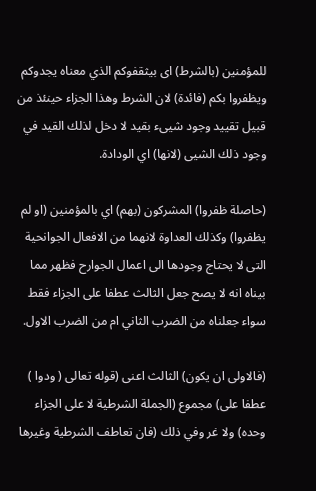للمؤمنين (بالشرط) اى بيثقفوكم الذي معناه يجدوكم ويظفروا بكم (فائدة) لان الشرط وهذا الجزاء حينئذ من قبيل تقييد وجود شيىء بقيد لا دخل لذلك القيد في وجود ذلك الشيى (لانها) اي الودادة.

(حاصلة ظفروا) المشركون (بهم) اي بالمؤمنين (او لم يظفروا) وكذلك العداوة لانهما من الافعال الجوانحية التى لا يحتاج وجودها الى اعمال الجوارح فظهر مما بيناه انه لا يصح جعل الثالث عطفا على الجزاء فقط سواء جعلناه من الضرب الثاني ام من الضرب الاول.

(فالاولى ان يكون) الثالث اعنى (قوله تعالى ( ودوا ) عطفا على) مجموع (الجملة الشرطية لا على الجزاء وحده) ولا غر وفي ذلك (فان تعاطف الشرطية وغيرها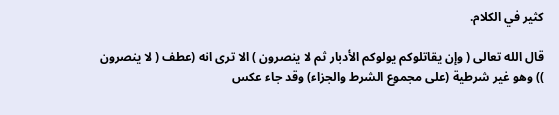كثير في الكلام.

قال الله تعالى ( وإن يقاتلوكم يولوكم الأدبار ثم لا ينصرون ) الا ترى انه (عطف ( لا ينصرون )) وهو غير شرطية (على مجموع الشرط والجزاء) وقد جاء عكس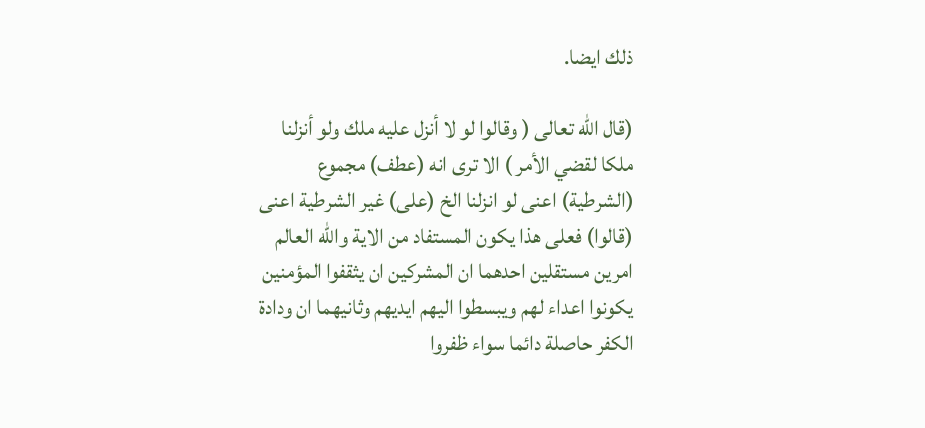ذلك ايضا.

(قال الله تعالى ( وقالوا لو لا أنزل عليه ملك ولو أنزلنا ملكا لقضي الأمر ) الا ترى انه (عطف) مجموع (الشرطية) اعنى لو انزلنا الخ (على) غير الشرطية اعنى (قالوا) فعلى هذا يكون المستفاد من الاية والله العالم امرين مستقلين احدهما ان المشركين ان يثقفوا المؤمنين يكونوا اعداء لهم ويبسطوا اليهم ايديهم وثانيهما ان ودادة الكفر حاصلة دائما سواء ظفروا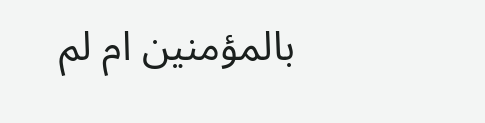بالمؤمنين ام لم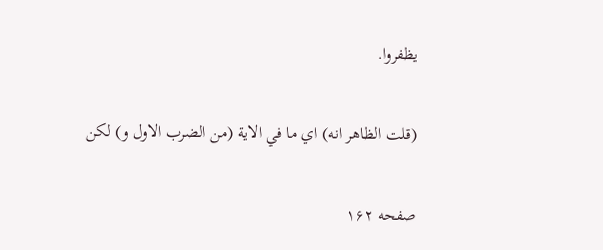يظفروا.

(قلت الظاهر انه) اي ما في الاية (من الضرب الاول و) لكن

صفحه ۱۶۲